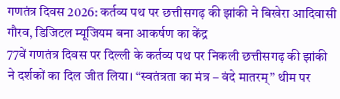गणतंत्र दिवस 2026: कर्तव्य पथ पर छत्तीसगढ़ की झांकी ने बिखेरा आदिवासी गौरव, डिजिटल म्यूजियम बना आकर्षण का केंद्र
77वें गणतंत्र दिवस पर दिल्ली के कर्तव्य पथ पर निकली छत्तीसगढ़ की झांकी ने दर्शकों का दिल जीत लिया। “स्वतंत्रता का मंत्र – वंदे मातरम्” थीम पर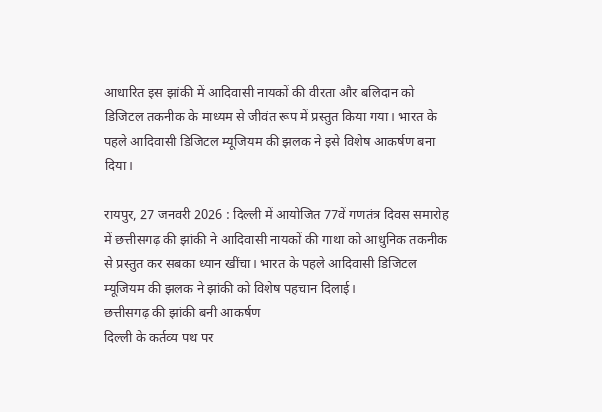आधारित इस झांकी में आदिवासी नायकों की वीरता और बलिदान को डिजिटल तकनीक के माध्यम से जीवंत रूप में प्रस्तुत किया गया। भारत के पहले आदिवासी डिजिटल म्यूजियम की झलक ने इसे विशेष आकर्षण बना दिया।

रायपुर, 27 जनवरी 2026 : दिल्ली में आयोजित 77वें गणतंत्र दिवस समारोह में छत्तीसगढ़ की झांकी ने आदिवासी नायकों की गाथा को आधुनिक तकनीक से प्रस्तुत कर सबका ध्यान खींचा। भारत के पहले आदिवासी डिजिटल म्यूजियम की झलक ने झांकी को विशेष पहचान दिलाई।
छत्तीसगढ़ की झांकी बनी आकर्षण
दिल्ली के कर्तव्य पथ पर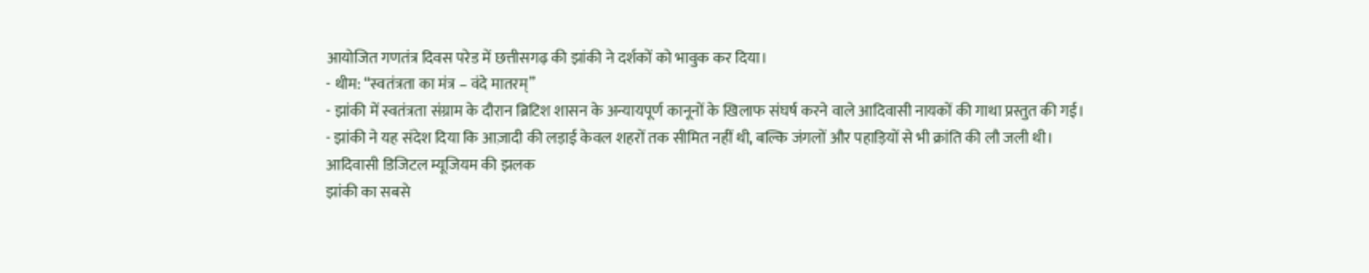आयोजित गणतंत्र दिवस परेड में छत्तीसगढ़ की झांकी ने दर्शकों को भावुक कर दिया।
- थीम: “स्वतंत्रता का मंत्र – वंदे मातरम्”
- झांकी में स्वतंत्रता संग्राम के दौरान ब्रिटिश शासन के अन्यायपूर्ण कानूनों के खिलाफ संघर्ष करने वाले आदिवासी नायकों की गाथा प्रस्तुत की गई।
- झांकी ने यह संदेश दिया कि आज़ादी की लड़ाई केवल शहरों तक सीमित नहीं थी, बल्कि जंगलों और पहाड़ियों से भी क्रांति की लौ जली थी।
आदिवासी डिजिटल म्यूजियम की झलक
झांकी का सबसे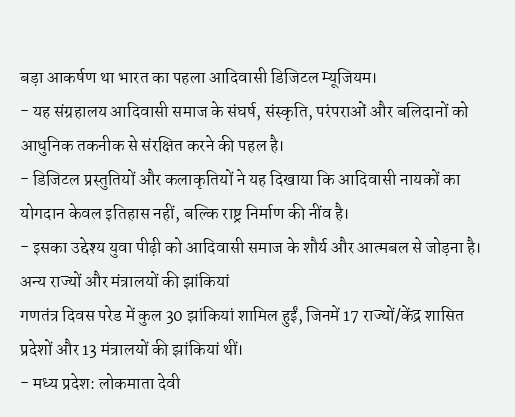बड़ा आकर्षण था भारत का पहला आदिवासी डिजिटल म्यूजियम।
- यह संग्रहालय आदिवासी समाज के संघर्ष, संस्कृति, परंपराओं और बलिदानों को आधुनिक तकनीक से संरक्षित करने की पहल है।
- डिजिटल प्रस्तुतियों और कलाकृतियों ने यह दिखाया कि आदिवासी नायकों का योगदान केवल इतिहास नहीं, बल्कि राष्ट्र निर्माण की नींव है।
- इसका उद्देश्य युवा पीढ़ी को आदिवासी समाज के शौर्य और आत्मबल से जोड़ना है।
अन्य राज्यों और मंत्रालयों की झांकियां
गणतंत्र दिवस परेड में कुल 30 झांकियां शामिल हुईं, जिनमें 17 राज्यों/केंद्र शासित प्रदेशों और 13 मंत्रालयों की झांकियां थीं।
- मध्य प्रदेश: लोकमाता देवी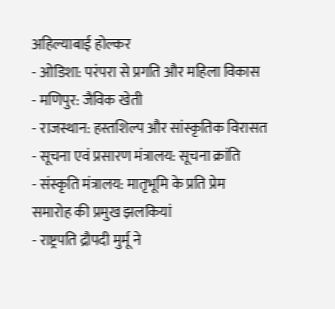अहिल्याबाई होल्कर
- ओडिशा: परंपरा से प्रगति और महिला विकास
- मणिपुर: जैविक खेती
- राजस्थान: हस्तशिल्प और सांस्कृतिक विरासत
- सूचना एवं प्रसारण मंत्रालय: सूचना क्रांति
- संस्कृति मंत्रालय: मातृभूमि के प्रति प्रेम
समारोह की प्रमुख झलकियां
- राष्ट्रपति द्रौपदी मुर्मू ने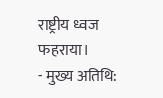राष्ट्रीय ध्वज फहराया।
- मुख्य अतिथि: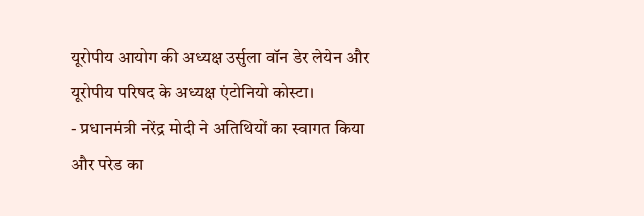यूरोपीय आयोग की अध्यक्ष उर्सुला वॉन डेर लेयेन और यूरोपीय परिषद के अध्यक्ष एंटोनियो कोस्टा।
- प्रधानमंत्री नरेंद्र मोदी ने अतिथियों का स्वागत किया और परेड का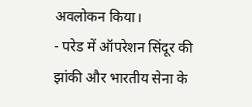अवलोकन किया।
- परेड में ऑपरेशन सिंदूर की झांकी और भारतीय सेना के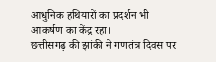आधुनिक हथियारों का प्रदर्शन भी आकर्षण का केंद्र रहा।
छत्तीसगढ़ की झांकी ने गणतंत्र दिवस पर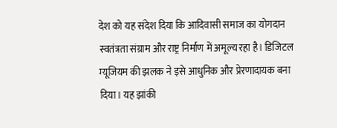देश को यह संदेश दिया कि आदिवासी समाज का योगदान स्वतंत्रता संग्राम और राष्ट्र निर्माण में अमूल्य रहा है। डिजिटल म्यूजियम की झलक ने इसे आधुनिक और प्रेरणादायक बना दिया। यह झांकी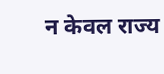न केवल राज्य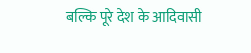बल्कि पूरे देश के आदिवासी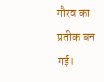गौरव का प्रतीक बन गई।